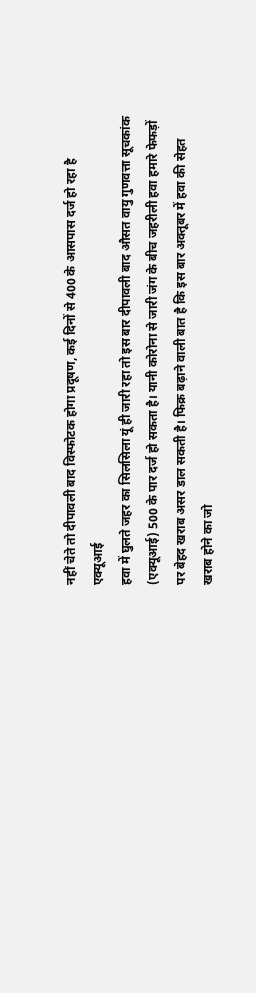नहीं चेते तो दीपावली बाद विस्फोटक होगा प्रदूषण, कई दिनों से 400 के आसपास दर्ज हो रहा है एक्यूआई
हवा में घुलते जहर का सिलसिला यूं ही जारी रहा तो इस बार दीपावली बाद औसत वायु गुणवत्ता सूचकांक (एक्यूआई) 500 के पार दर्ज हो सकता है। यानी कोरोना से जारी जंग के बीच जहरीली हवा हमारे फेफड़ों पर बेहद खराब असर डाल सकती है। फिक्र बढ़ाने वाली बात है कि इस बार अक्तूबर में हवा की सेहत खराब होने का जो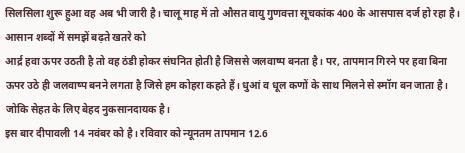सिलसिला शुरू हुआ वह अब भी जारी है। चालू माह में तो औसत वायु गुणवत्ता सूचकांक 400 के आसपास दर्ज हो रहा है।
आसान शब्दों में समझें बढ़ते खतरे को
आर्द्र हवा ऊपर उठती है तो वह ठंडी होकर संघनित होती है जिससे जलवाष्प बनता है। पर, तापमान गिरने पर हवा बिना ऊपर उठे ही जलवाष्प बनने लगता है जिसे हम कोहरा कहते हैं। धुआं व धूल कणों के साथ मिलने से स्मॉग बन जाता है। जोकि सेहत के लिए बेहद नुकसानदायक है।
इस बार दीपावली 14 नवंबर को है। रविवार को न्यूनतम तापमान 12.6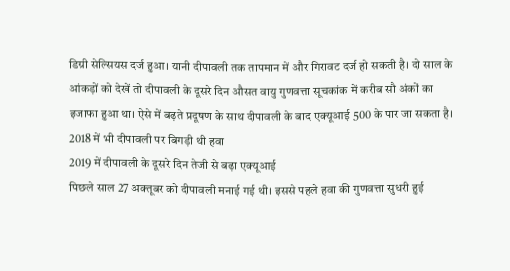डिग्री सेल्सियस दर्ज हुआ। यानी दीपावली तक तापमान में और गिरावट दर्ज हो सकती है। दो साल के आंकड़ों को देखें तो दीपावली के दूसरे दिन औसत वायु गुणवत्ता सूचकांक में करीब सौ अंकों का इजाफा हुआ था। ऐसे में बढ़ते प्रदूषण के साथ दीपावली के बाद एक्यूआई 500 के पार जा सकता है।
2018 में भी दीपावली पर बिगड़ी थी हवा
2019 में दीपावली के दूसरे दिन तेजी से बढ़ा एक्यूआई
पिछले साल 27 अक्तूबर को दीपावली मनाई गई थी। इससे पहले हवा की गुणवत्ता सुधरी हुई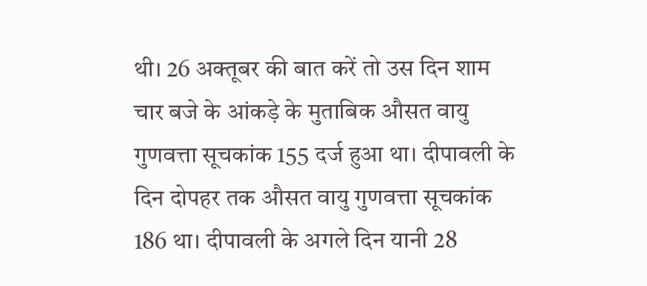थी। 26 अक्तूबर की बात करें तो उस दिन शाम चार बजे के आंकड़े के मुताबिक औसत वायु गुणवत्ता सूचकांक 155 दर्ज हुआ था। दीपावली के दिन दोपहर तक औसत वायु गुणवत्ता सूचकांक 186 था। दीपावली के अगले दिन यानी 28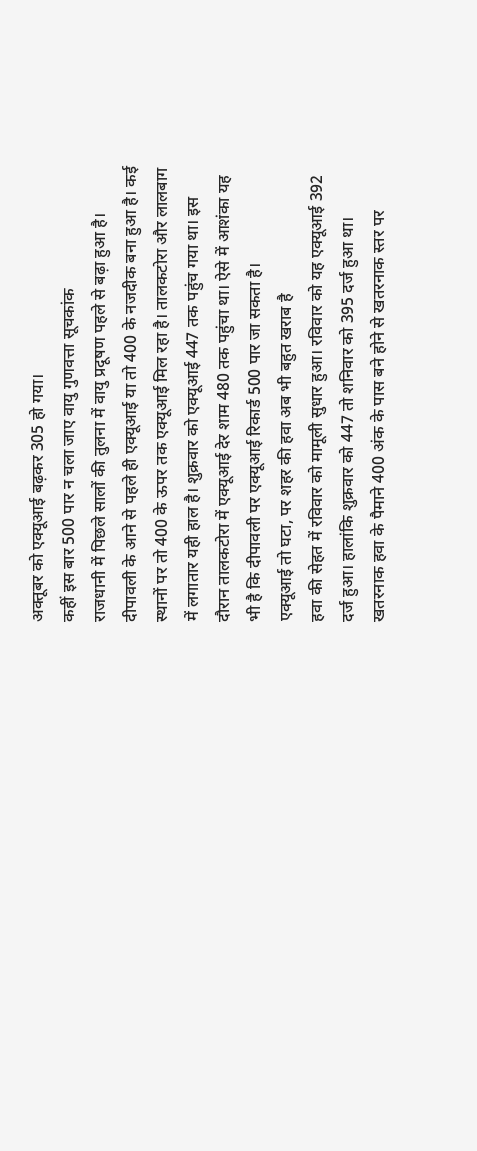अक्तूबर को एक्यूआई बढ़कर 305 हो गया।
कहीं इस बार 500 पार न चला जाए वायु गुणवत्ता सूचकांक
राजधानी में पिछले सालों की तुलना में वायु प्रदूषण पहले से बढ़ा हुआ है। दीपावली के आने से पहले ही एक्यूआई या तो 400 के नजदीक बना हुआ है। कई स्थानों पर तो 400 के ऊपर तक एक्यूआई मिल रहा है। तालकटोरा और लालबाग में लगातार यही हाल है। शुक्रवार को एक्यूआई 447 तक पहुंच गया था। इस दौरान तालकटोरा में एक्यूआई देर शाम 480 तक पहुंचा था। ऐसे में आशंका यह भी है कि दीपावली पर एक्यूआई रिकार्ड 500 पार जा सकता है।
एक्यूआई तो घटा, पर शहर की हवा अब भी बहुत खराब है
हवा की सेहत में रविवार को मामूली सुधार हुआ। रविवार को यह एक्यूआई 392 दर्ज हुआ। हालांकि शुक्रवार को 447 तो शनिवार को 395 दर्ज हुआ था। खतरनाक हवा के पैमाने 400 अंक के पास बने होने से खतरनाक स्तर पर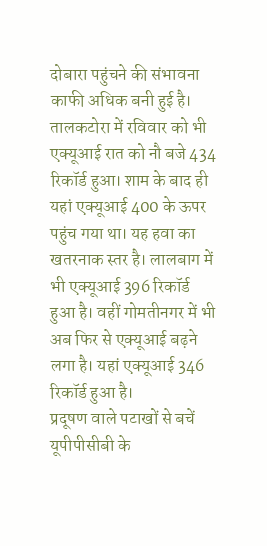दोबारा पहुंचने की संभावना काफी अधिक बनी हुई है।
तालकटोरा में रविवार को भी एक्यूआई रात को नौ बजे 434 रिकॉर्ड हुआ। शाम के बाद ही यहां एक्यूआई 400 के ऊपर पहुंच गया था। यह हवा का खतरनाक स्तर है। लालबाग में भी एक्यूआई 396 रिकॉर्ड हुआ है। वहीं गोमतीनगर में भी अब फिर से एक्यूआई बढ़ने लगा है। यहां एक्यूआई 346 रिकॉर्ड हुआ है।
प्रदूषण वाले पटाखों से बचें
यूपीपीसीबी के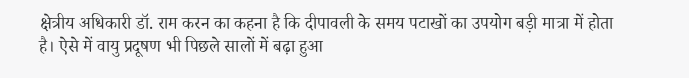क्षेत्रीय अधिकारी डॉ. राम करन का कहना है कि दीपावली के समय पटाखों का उपयोग बड़ी मात्रा में होता है। ऐसे में वायु प्रदूषण भी पिछले सालों में बढ़ा हुआ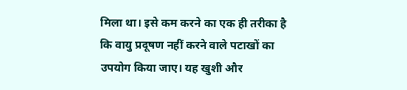मिला था। इसे कम करने का एक ही तरीका है कि वायु प्रदूषण नहीं करने वाले पटाखों का उपयोग किया जाए। यह खुशी और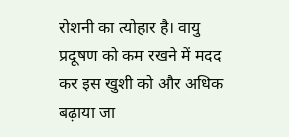रोशनी का त्योहार है। वायु प्रदूषण को कम रखने में मदद कर इस खुशी को और अधिक बढ़ाया जा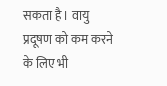सकता है। वायु प्रदूषण को कम करने के लिए भी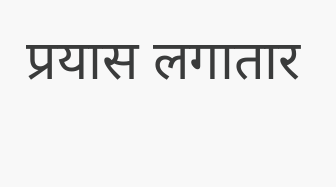प्रयास लगातार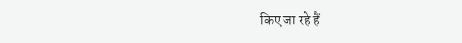किए जा रहे हैं